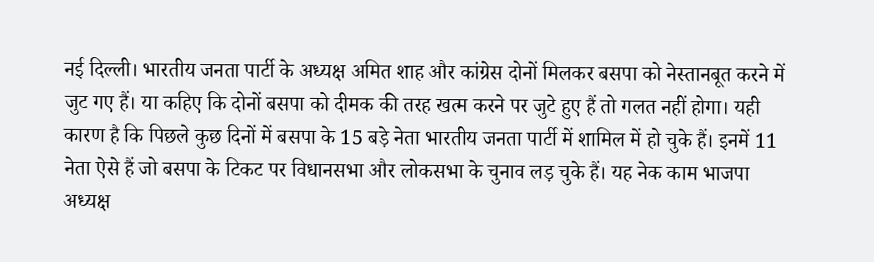नई दिल्ली। भारतीय जनता पार्टी के अध्यक्ष अमित शाह और कांग्रेस दोनों मिलकर बसपा को नेस्तानबूत करने में जुट गए हैं। या कहिए कि दोनों बसपा को दीमक की तरह खत्म करने पर जुटे हुए हैं तो गलत नहीं होगा। यही कारण है कि पिछले कुछ दिनों में बसपा के 15 बड़े नेता भारतीय जनता पार्टी में शामिल में हो चुके हैं। इनमें 11 नेता ऐसे हैं जो बसपा के टिकट पर विधानसभा और लोकसभा के चुनाव लड़ चुके हैं। यह नेक काम भाजपा अध्यक्ष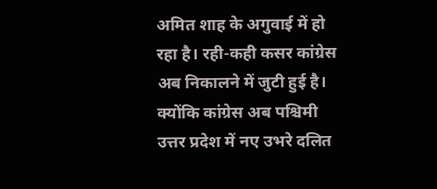अमित शाह के अगुवाई में हो रहा है। रही-कही कसर कांग्रेस अब निकालने में जुटी हुई है। क्योंकि कांग्रेस अब पश्चिमी उत्तर प्रदेश में नए उभरे दलित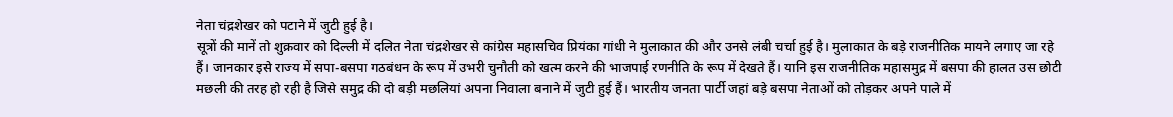नेता चंद्रशेखर को पटाने में जुटी हुई है।
सूत्रों की मानें तो शुक्रवार को दिल्ली में दलित नेता चंद्रशेखर से कांग्रेस महासचिव प्रियंका गांधी ने मुलाकात की और उनसे लंबी चर्चा हुई है। मुलाकात के बड़े राजनीतिक मायने लगाए जा रहे हैं। जानकार इसे राज्य में सपा-बसपा गठबंधन के रूप में उभरी चुनौती को खत्म करने की भाजपाई रणनीति के रूप में देखते हैं। यानि इस राजनीतिक महासमुद्र में बसपा की हालत उस छोटी मछली की तरह हो रही है जिसे समुद्र की दो बड़ी मछलियां अपना निवाला बनाने में जुटी हुई हैं। भारतीय जनता पार्टी जहां बड़े बसपा नेताओं को तोड़कर अपने पाले में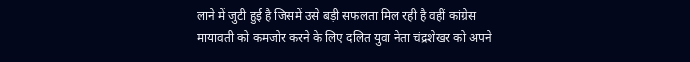लाने में जुटी हुई है जिसमें उसे बड़ी सफलता मिल रही है वहीं कांग्रेस मायावती को कमजोर करने के लिए दलित युवा नेता चंद्रशेखर को अपने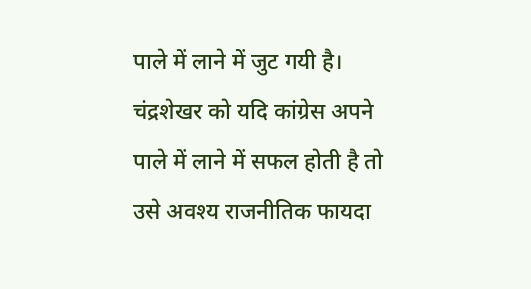पाले में लाने में जुट गयी है।
चंद्रशेखर को यदि कांग्रेस अपने पाले में लाने में सफल होती है तो उसे अवश्य राजनीतिक फायदा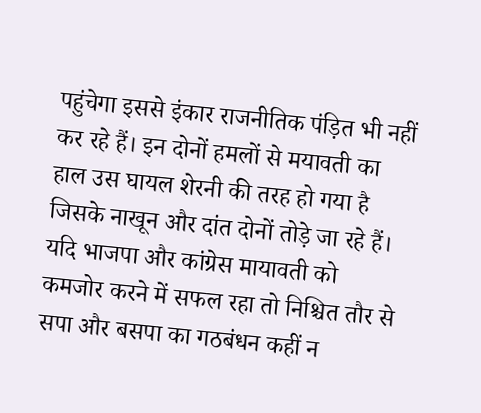पहुंचेगा इससे इंकार राजनीतिक पंड़ित भी नहीं कर रहे हैं। इन दोनों हमलों से मयावती का हाल उस घायल शेरनी की तरह हो गया है जिसके नाखून और दांत दोनों तोड़े जा रहे हैं। यदि भाजपा और कांग्रेस मायावती को कमजोर करने में सफल रहा तो निश्चित तौर से सपा और बसपा का गठबंधन कहीं न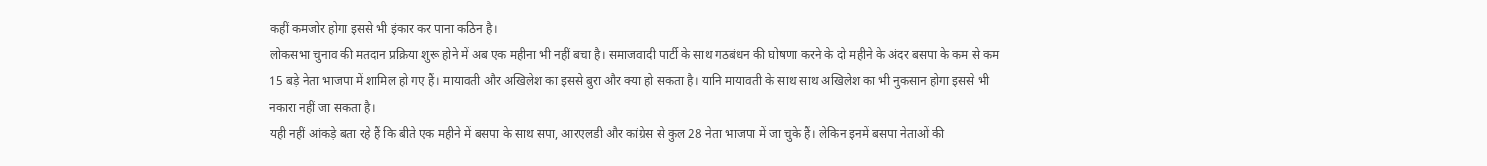कहीं कमजोर होगा इससे भी इंकार कर पाना कठिन है।
लोकसभा चुनाव की मतदान प्रक्रिया शुरू होने में अब एक महीना भी नहीं बचा है। समाजवादी पार्टी के साथ गठबंधन की घोषणा करने के दो महीने के अंदर बसपा के कम से कम 15 बड़े नेता भाजपा में शामिल हो गए हैं। मायावती और अखिलेश का इससे बुरा और क्या हो सकता है। यानि मायावती के साथ साथ अखिलेश का भी नुकसान होगा इससे भी नकारा नहीं जा सकता है।
यही नहीं आंकड़े बता रहे हैं कि बीते एक महीने में बसपा के साथ सपा, आरएलडी और कांग्रेस से कुल 28 नेता भाजपा में जा चुके हैं। लेकिन इनमें बसपा नेताओं की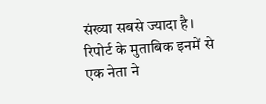संख्या सबसे ज्यादा है। रिपोर्ट के मुताबिक इनमें से एक नेता ने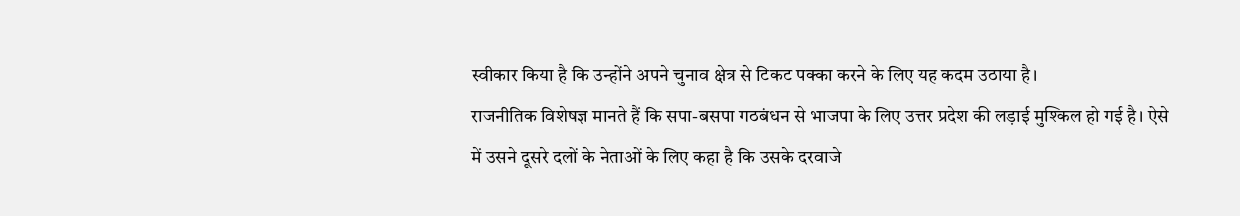स्वीकार किया है कि उन्होंने अपने चुनाव क्षेत्र से टिकट पक्का करने के लिए यह कदम उठाया है।
राजनीतिक विशेषज्ञ मानते हैं कि सपा-बसपा गठबंधन से भाजपा के लिए उत्तर प्रदेश की लड़ाई मुश्किल हो गई है। ऐसे में उसने दूसरे दलों के नेताओं के लिए कहा है कि उसके दरवाजे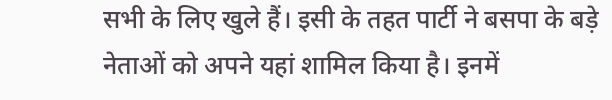सभी के लिए खुले हैं। इसी के तहत पार्टी ने बसपा के बड़े नेताओं को अपने यहां शामिल किया है। इनमें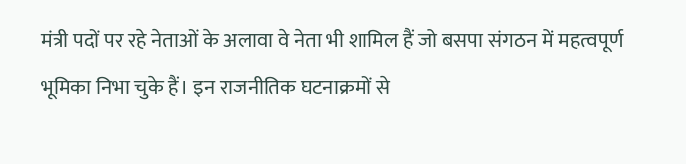मंत्री पदों पर रहे नेताओं के अलावा वे नेता भी शामिल हैं जो बसपा संगठन में महत्वपूर्ण भूमिका निभा चुके हैं। इन राजनीतिक घटनाक्रमों से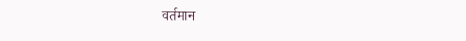वर्तमान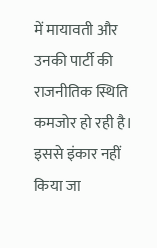में मायावती और उनकी पार्टी की राजनीतिक स्थिति कमजोर हो रही है। इससे इंकार नहीं किया जा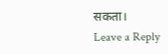सकता।
Leave a Reply